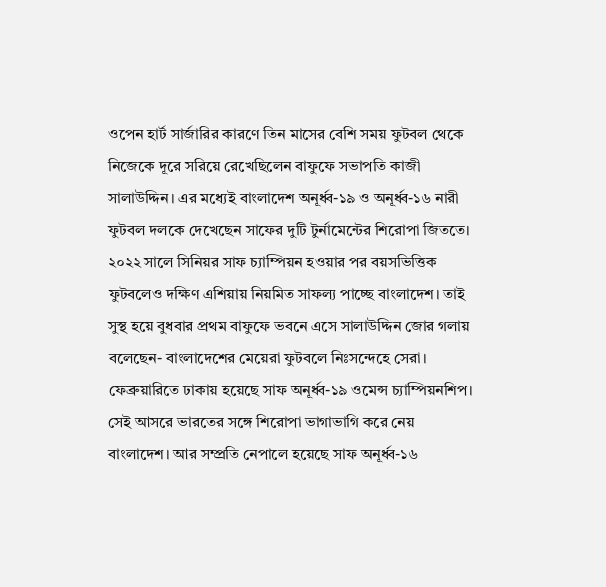ওপেন হার্ট সার্জারির কারণে তিন মাসের বেশি সময় ফুটবল থেকে নিজেকে দূরে সরিয়ে রেখেছিলেন বাফুফে সভাপতি কাজী সালাউদ্দিন। এর মধ্যেই বাংলাদেশ অনূর্ধ্ব-১৯ ও অনূর্ধ্ব-১৬ নারী ফুটবল দলকে দেখেছেন সাফের দুটি টুর্নামেন্টের শিরোপা জিততে। ২০২২ সালে সিনিয়র সাফ চ্যাম্পিয়ন হওয়ার পর বয়সভিত্তিক ফুটবলেও দক্ষিণ এশিয়ায় নিয়মিত সাফল্য পাচ্ছে বাংলাদেশ। তাই সুস্থ হয়ে বুধবার প্রথম বাফুফে ভবনে এসে সালাউদ্দিন জোর গলায় বলেছেন- বাংলাদেশের মেয়েরা ফুটবলে নিঃসন্দেহে সেরা।
ফেব্রুয়ারিতে ঢাকায় হয়েছে সাফ অনূর্ধ্ব-১৯ ওমেন্স চ্যাম্পিয়নশিপ। সেই আসরে ভারতের সঙ্গে শিরোপা ভাগাভাগি করে নেয় বাংলাদেশ। আর সম্প্রতি নেপালে হয়েছে সাফ অনূর্ধ্ব-১৬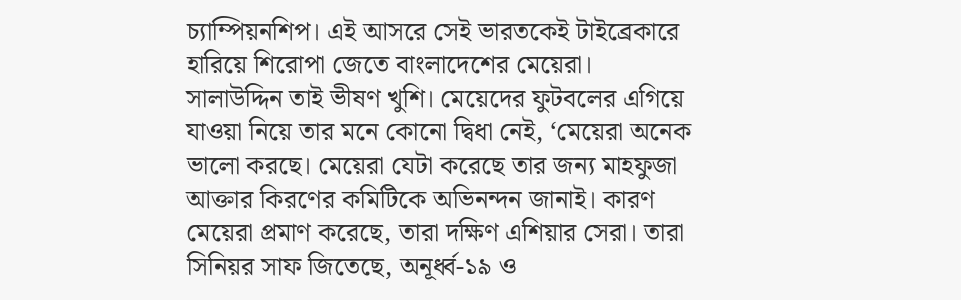চ্যাম্পিয়নশিপ। এই আসরে সেই ভারতকেই টাইব্রেকারে হারিয়ে শিরোপা জেতে বাংলাদেশের মেয়েরা। সালাউদ্দিন তাই ভীষণ খুশি। মেয়েদের ফুটবলের এগিয়ে যাওয়া নিয়ে তার মনে কোনো দ্বিধা নেই, ‘মেয়েরা অনেক ভালো করছে। মেয়েরা যেটা করেছে তার জন্য মাহফুজা আক্তার কিরণের কমিটিকে অভিনন্দন জানাই। কারণ মেয়েরা প্রমাণ করেছে, তারা দক্ষিণ এশিয়ার সেরা। তারা সিনিয়র সাফ জিতেছে, অনূর্ধ্ব-১৯ ও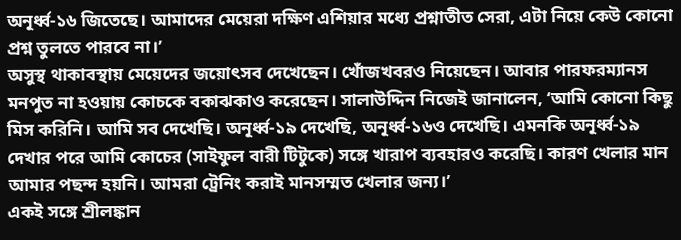অনূর্ধ্ব-১৬ জিতেছে। আমাদের মেয়েরা দক্ষিণ এশিয়ার মধ্যে প্রশ্নাতীত সেরা, এটা নিয়ে কেউ কোনো প্রশ্ন তুলতে পারবে না।’
অসুস্থ থাকাবস্থায় মেয়েদের জয়োৎসব দেখেছেন। খোঁজখবরও নিয়েছেন। আবার পারফরম্যানস মনপুত না হওয়ায় কোচকে বকাঝকাও করেছেন। সালাউদ্দিন নিজেই জানালেন, ‘আমি কোনো কিছু মিস করিনি। আমি সব দেখেছি। অনূর্ধ্ব-১৯ দেখেছি, অনূর্ধ্ব-১৬ও দেখেছি। এমনকি অনূর্ধ্ব-১৯ দেখার পরে আমি কোচের (সাইফুল বারী টিটুকে) সঙ্গে খারাপ ব্যবহারও করেছি। কারণ খেলার মান আমার পছন্দ হয়নি। আমরা ট্রেনিং করাই মানসম্মত খেলার জন্য।’
একই সঙ্গে শ্রীলঙ্কান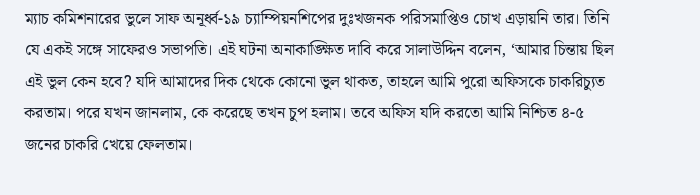ম্যাচ কমিশনারের ভুলে সাফ অনূর্ধ্ব-১৯ চ্যাম্পিয়নশিপের দুঃখজনক পরিসমাপ্তিও চোখ এড়ায়নি তার। তিনি যে একই সঙ্গে সাফেরও সভাপতি। এই ঘটনা অনাকাঙ্ক্ষিত দাবি করে সালাউদ্দিন বলেন, ‘আমার চিন্তায় ছিল এই ভুল কেন হবে? যদি আমাদের দিক থেকে কোনো ভুল থাকত, তাহলে আমি পুরো অফিসকে চাকরিচ্যুত করতাম। পরে যখন জানলাম, কে করেছে তখন চুপ হলাম। তবে অফিস যদি করতো আমি নিশ্চিত ৪-৫ জনের চাকরি খেয়ে ফেলতাম।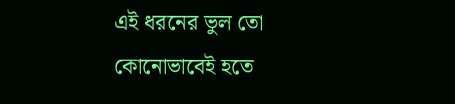এই ধরনের ভুল তো কোনোভাবেই হতে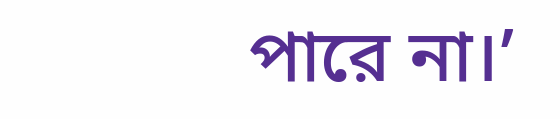পারে না।’